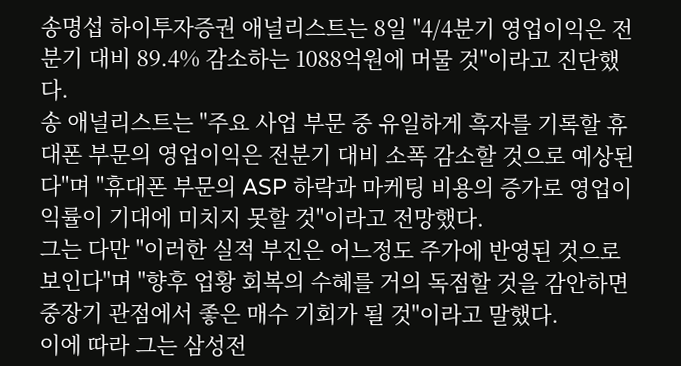송명섭 하이투자증권 애널리스트는 8일 "4/4분기 영업이익은 전분기 대비 89.4% 감소하는 1088억원에 머물 것"이라고 진단했다.
송 애널리스트는 "주요 사업 부문 중 유일하게 흑자를 기록할 휴대폰 부문의 영업이익은 전분기 대비 소폭 감소할 것으로 예상된다"며 "휴대폰 부문의 ASP 하락과 마케팅 비용의 증가로 영업이익률이 기대에 미치지 못할 것"이라고 전망했다.
그는 다만 "이러한 실적 부진은 어느정도 주가에 반영된 것으로 보인다"며 "향후 업황 회복의 수혜를 거의 독점할 것을 감안하면 중장기 관점에서 좋은 매수 기회가 될 것"이라고 말했다.
이에 따라 그는 삼성전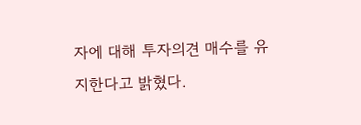자에 대해 투자의견 매수를 유지한다고 밝혔다.